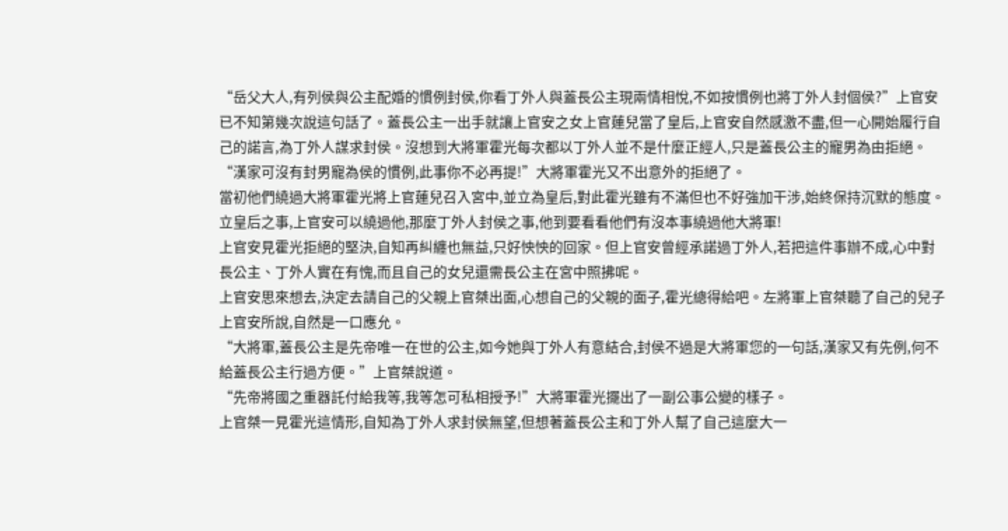“岳父大人,有列侯與公主配婚的慣例封侯,你看丁外人與蓋長公主現兩情相悅,不如按慣例也將丁外人封個侯?”上官安已不知第幾次說這句話了。蓋長公主一出手就讓上官安之女上官蓮兒當了皇后,上官安自然感激不盡,但一心開始履行自己的諾言,為丁外人謀求封侯。沒想到大將軍霍光每次都以丁外人並不是什麼正經人,只是蓋長公主的寵男為由拒絕。
“漢家可沒有封男寵為侯的慣例,此事你不必再提!”大將軍霍光又不出意外的拒絕了。
當初他們繞過大將軍霍光將上官蓮兒召入宮中,並立為皇后,對此霍光雖有不滿但也不好強加干涉,始終保持沉默的態度。立皇后之事,上官安可以繞過他,那麼丁外人封侯之事,他到要看看他們有沒本事繞過他大將軍!
上官安見霍光拒絕的堅決,自知再糾纏也無益,只好怏怏的回家。但上官安曾經承諾過丁外人,若把這件事辦不成,心中對長公主、丁外人實在有愧,而且自己的女兒還需長公主在宮中照拂呢。
上官安思來想去,決定去請自己的父親上官桀出面,心想自己的父親的面子,霍光總得給吧。左將軍上官桀聽了自己的兒子上官安所說,自然是一口應允。
“大將軍,蓋長公主是先帝唯一在世的公主,如今她與丁外人有意結合,封侯不過是大將軍您的一句話,漢家又有先例,何不給蓋長公主行過方便。”上官桀說道。
“先帝將國之重器託付給我等,我等怎可私相授予!”大將軍霍光擺出了一副公事公變的樣子。
上官桀一見霍光這情形,自知為丁外人求封侯無望,但想著蓋長公主和丁外人幫了自己這麼大一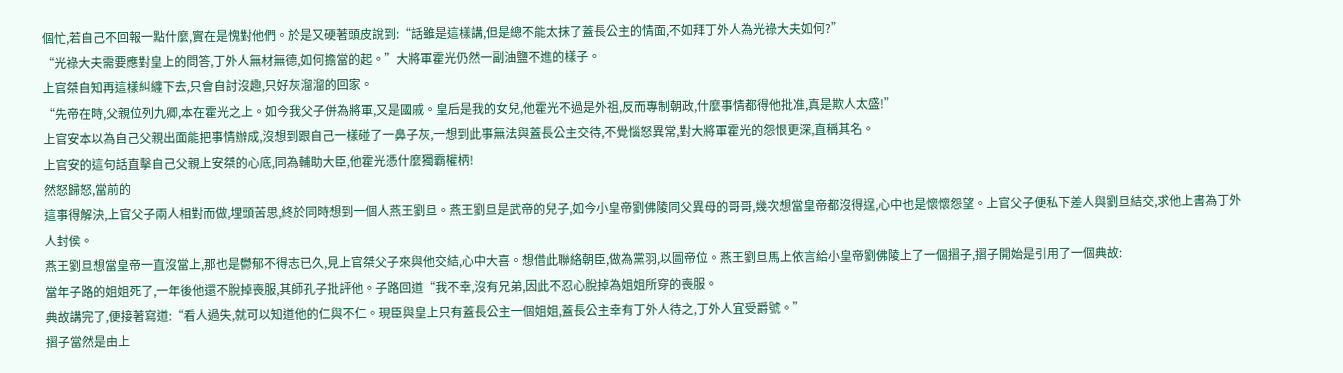個忙,若自己不回報一點什麼,實在是愧對他們。於是又硬著頭皮說到:“話雖是這樣講,但是總不能太抹了蓋長公主的情面,不如拜丁外人為光祿大夫如何?”
“光祿大夫需要應對皇上的問答,丁外人無材無德,如何擔當的起。”大將軍霍光仍然一副油鹽不進的樣子。
上官桀自知再這樣糾纏下去,只會自討沒趣,只好灰溜溜的回家。
“先帝在時,父親位列九卿,本在霍光之上。如今我父子併為將軍,又是國戚。皇后是我的女兒,他霍光不過是外祖,反而專制朝政,什麼事情都得他批准,真是欺人太盛!”
上官安本以為自己父親出面能把事情辦成,沒想到跟自己一樣碰了一鼻子灰,一想到此事無法與蓋長公主交待,不覺惱怒異常,對大將軍霍光的怨恨更深,直稱其名。
上官安的這句話直擊自己父親上安桀的心底,同為輔助大臣,他霍光憑什麼獨霸權柄!
然怒歸怒,當前的
這事得解決,上官父子兩人相對而做,埋頭苦思,終於同時想到一個人燕王劉旦。燕王劉旦是武帝的兒子,如今小皇帝劉佛陵同父異母的哥哥,幾次想當皇帝都沒得逞,心中也是懷懷怨望。上官父子便私下差人與劉旦結交,求他上書為丁外人封侯。
燕王劉旦想當皇帝一直沒當上,那也是鬱郁不得志已久,見上官桀父子來與他交結,心中大喜。想借此聯絡朝臣,做為黨羽,以圖帝位。燕王劉旦馬上依言給小皇帝劉佛陵上了一個摺子,摺子開始是引用了一個典故:
當年子路的姐姐死了,一年後他還不脫掉喪服,其師孔子批評他。子路回道“我不幸,沒有兄弟,因此不忍心脫掉為姐姐所穿的喪服。
典故講完了,便接著寫道:“看人過失,就可以知道他的仁與不仁。現臣與皇上只有蓋長公主一個姐姐,蓋長公主幸有丁外人待之,丁外人宜受爵號。”
摺子當然是由上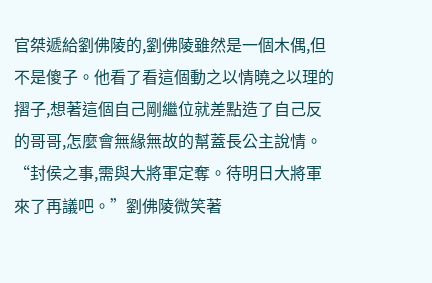官桀遞給劉佛陵的,劉佛陵雖然是一個木偶,但不是傻子。他看了看這個動之以情曉之以理的摺子,想著這個自己剛繼位就差點造了自己反的哥哥,怎麼會無緣無故的幫蓋長公主說情。
“封侯之事,需與大將軍定奪。待明日大將軍來了再議吧。”劉佛陵微笑著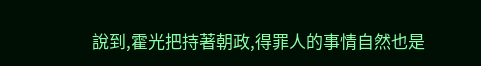說到,霍光把持著朝政,得罪人的事情自然也是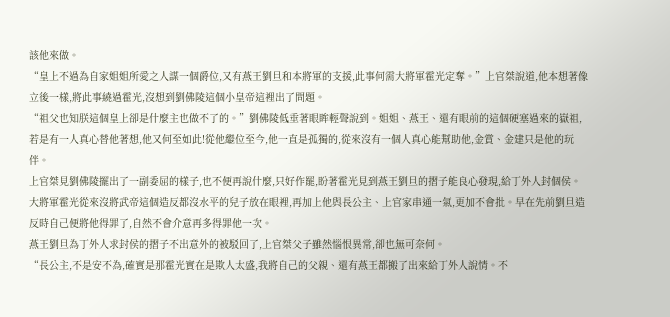該他來做。
“皇上不過為自家姐姐所愛之人謀一個爵位,又有燕王劉旦和本將軍的支援,此事何需大將軍霍光定奪。”上官桀說道,他本想著像立後一樣,將此事繞過霍光,沒想到劉佛陵這個小皇帝這裡出了問題。
“祖父也知朕這個皇上卻是什麼主也做不了的。”劉佛陵低垂著眼眸輕聲說到。姐姐、燕王、還有眼前的這個硬塞過來的嶽祖,若是有一人真心替他著想,他又何至如此!從他繼位至今,他一直是孤獨的,從來沒有一個人真心能幫助他,金賞、金建只是他的玩伴。
上官桀見劉佛陵擺出了一副委屈的樣子,也不便再說什麼,只好作罷,盼著霍光見到燕王劉旦的摺子能良心發現,給丁外人封個侯。
大將軍霍光從來沒將武帝這個造反都沒水平的兒子放在眼裡,再加上他與長公主、上官家串通一氣,更加不會批。早在先前劉旦造反時自己便將他得罪了,自然不會介意再多得罪他一次。
燕王劉旦為丁外人求封侯的摺子不出意外的被駁回了,上官桀父子雖然惱恨異常,卻也無可奈何。
“長公主,不是安不為,確實是那霍光實在是欺人太盛,我將自己的父親、還有燕王都搬了出來給丁外人說情。不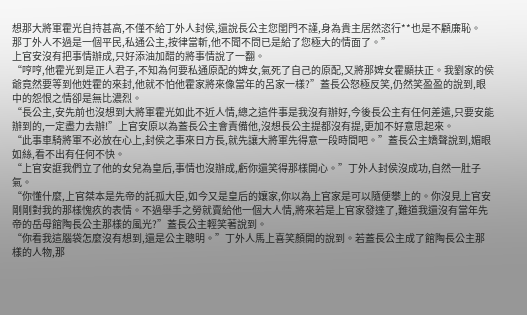想那大將軍霍光自持甚高,不僅不給丁外人封侯,還說長公主您閨門不謹,身為貴主居然恣行**也是不顧廉恥。
那丁外人不過是一個平民,私通公主,按律當斬,他不聞不問已是給了您極大的情面了。”
上官安沒有把事情辦成,只好添油加醋的將事情說了一翻。
“哼哼,他霍光到是正人君子,不知為何要私通原配的婢女,氣死了自己的原配,又將那婢女霍顯扶正。我劉家的侯爺竟然要等到他姓霍的來封,他就不怕他霍家將來像當年的呂家一樣?”蓋長公怒極反笑,仍然笑盈盈的說到,眼中的怨恨之情卻是無比濃烈。
“長公主,安先前也沒想到大將軍霍光如此不近人情,總之這件事是我沒有辦好,今後長公主有任何差遣,只要安能辦到的,一定盡力去辦!”上官安原以為蓋長公主會責備他,沒想長公主提都沒有提,更加不好意思起來。
“此事車騎將軍不必放在心上,封侯之事來日方長,就先讓大將軍先得意一段時間吧。”蓋長公主嬌聲說到,媚眼如絲,看不出有任何不快。
“上官安誆我們立了他的女兒為皇后,事情也沒辦成,虧你還笑得那樣開心。”丁外人封侯沒成功,自然一肚子氣。
“你懂什麼,上官桀本是先帝的託孤大臣,如今又是皇后的孃家,你以為上官家是可以隨便攀上的。你沒見上官安剛剛對我的那樣愧疚的表情。不過舉手之勞就賣給他一個大人情,將來若是上官家發達了,難道我還沒有當年先帝的岳母館陶長公主那樣的風光?”蓋長公主輕笑著說到。
“你看我這腦袋怎麼沒有想到,還是公主聰明。”丁外人馬上喜笑顏開的說到。若蓋長公主成了館陶長公主那樣的人物,那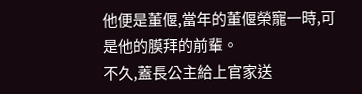他便是董偃,當年的董偃榮寵一時,可是他的膜拜的前輩。
不久,蓋長公主給上官家送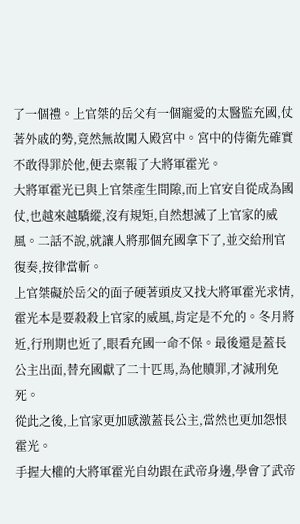了一個禮。上官桀的岳父有一個寵愛的太醫監充國,仗著外戚的勢,竟然無故闖入殿宮中。宮中的侍衛先確實不敢得罪於他,便去稟報了大將軍霍光。
大將軍霍光已與上官桀產生間隙,而上官安自從成為國仗,也越來越驕縱,沒有規矩,自然想滅了上官家的威風。二話不說,就讓人將那個充國拿下了,並交給刑官復奏,按律當斬。
上官桀礙於岳父的面子硬著頭皮又找大將軍霍光求情,霍光本是要殺殺上官家的威風,肯定是不允的。冬月將近,行刑期也近了,眼看充國一命不保。最後還是蓋長公主出面,替充國獻了二十匹馬,為他贖罪,才減刑免死。
從此之後,上官家更加感激蓋長公主,當然也更加怨恨霍光。
手握大權的大將軍霍光自幼跟在武帝身邊,學會了武帝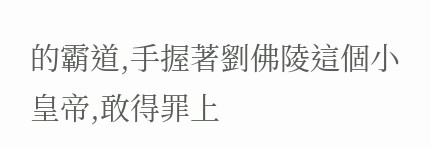的霸道,手握著劉佛陵這個小皇帝,敢得罪上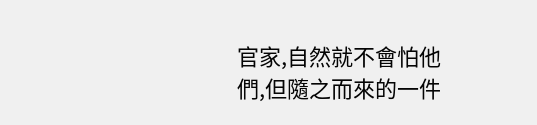官家,自然就不會怕他們,但隨之而來的一件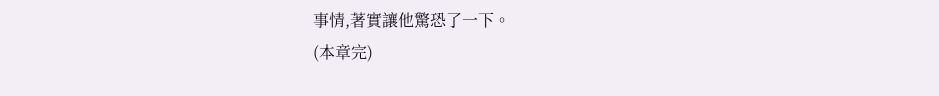事情,著實讓他驚恐了一下。
(本章完)